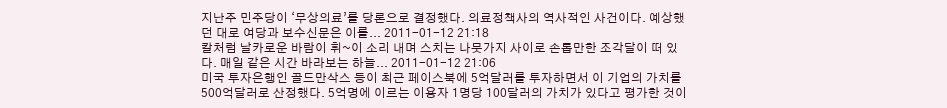지난주 민주당이 ‘무상의료’를 당론으로 결정했다. 의료정책사의 역사적인 사건이다. 예상했던 대로 여당과 보수신문은 이를... 2011-01-12 21:18
칼처럼 날카로운 바람이 휘~이 소리 내며 스치는 나뭇가지 사이로 손톱만한 조각달이 떠 있다. 매일 같은 시간 바라보는 하늘... 2011-01-12 21:06
미국 투자은행인 골드만삭스 등이 최근 페이스북에 5억달러를 투자하면서 이 기업의 가치를 500억달러로 산정했다. 5억명에 이르는 이용자 1명당 100달러의 가치가 있다고 평가한 것이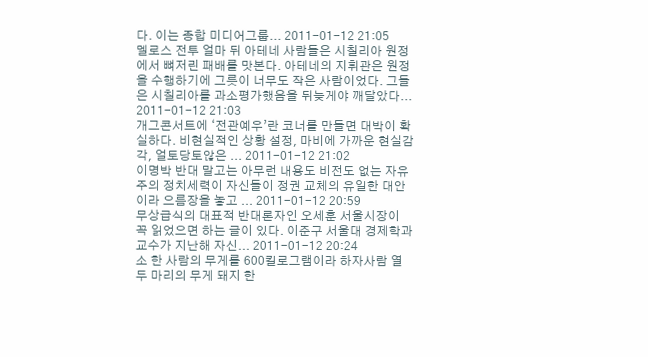다. 이는 종합 미디어그룹... 2011-01-12 21:05
멜로스 전투 얼마 뒤 아테네 사람들은 시칠리아 원정에서 뼈저린 패배를 맛본다. 아테네의 지휘관은 원정을 수행하기에 그릇이 너무도 작은 사람이었다. 그들은 시칠리아를 과소평가했음을 뒤늦게야 깨달았다... 2011-01-12 21:03
개그콘서트에 ‘전관예우’란 코너를 만들면 대박이 확실하다. 비현실적인 상황 설정, 마비에 가까운 현실감각, 얼토당토않은 ... 2011-01-12 21:02
이명박 반대 말고는 아무런 내용도 비전도 없는 자유주의 정치세력이 자신들이 정권 교체의 유일한 대안이라 으름장을 놓고 ... 2011-01-12 20:59
무상급식의 대표적 반대론자인 오세훈 서울시장이 꼭 읽었으면 하는 글이 있다. 이준구 서울대 경제학과 교수가 지난해 자신... 2011-01-12 20:24
소 한 사람의 무게를 600킬로그램이라 하자사람 열두 마리의 무게 돼지 한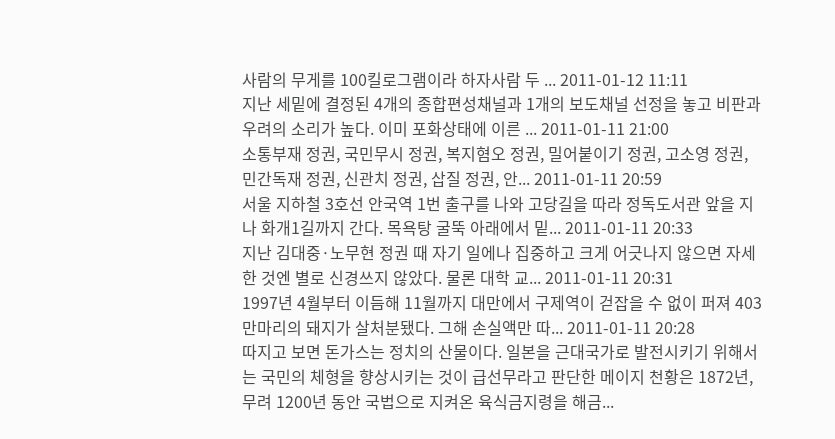사람의 무게를 100킬로그램이라 하자사람 두 ... 2011-01-12 11:11
지난 세밑에 결정된 4개의 종합편성채널과 1개의 보도채널 선정을 놓고 비판과 우려의 소리가 높다. 이미 포화상태에 이른 ... 2011-01-11 21:00
소통부재 정권, 국민무시 정권, 복지혐오 정권, 밀어붙이기 정권, 고소영 정권, 민간독재 정권, 신관치 정권, 삽질 정권, 안... 2011-01-11 20:59
서울 지하철 3호선 안국역 1번 출구를 나와 고당길을 따라 정독도서관 앞을 지나 화개1길까지 간다. 목욕탕 굴뚝 아래에서 밑... 2011-01-11 20:33
지난 김대중·노무현 정권 때 자기 일에나 집중하고 크게 어긋나지 않으면 자세한 것엔 별로 신경쓰지 않았다. 물론 대학 교... 2011-01-11 20:31
1997년 4월부터 이듬해 11월까지 대만에서 구제역이 걷잡을 수 없이 퍼져 403만마리의 돼지가 살처분됐다. 그해 손실액만 따... 2011-01-11 20:28
따지고 보면 돈가스는 정치의 산물이다. 일본을 근대국가로 발전시키기 위해서는 국민의 체형을 향상시키는 것이 급선무라고 판단한 메이지 천황은 1872년, 무려 1200년 동안 국법으로 지켜온 육식금지령을 해금...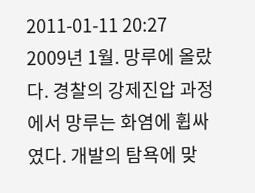2011-01-11 20:27
2009년 1월. 망루에 올랐다. 경찰의 강제진압 과정에서 망루는 화염에 휩싸였다. 개발의 탐욕에 맞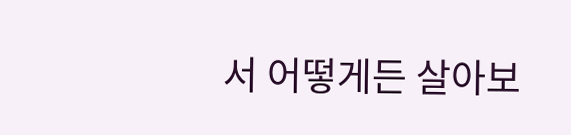서 어떻게든 살아보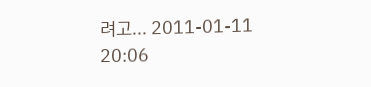려고... 2011-01-11 20:06